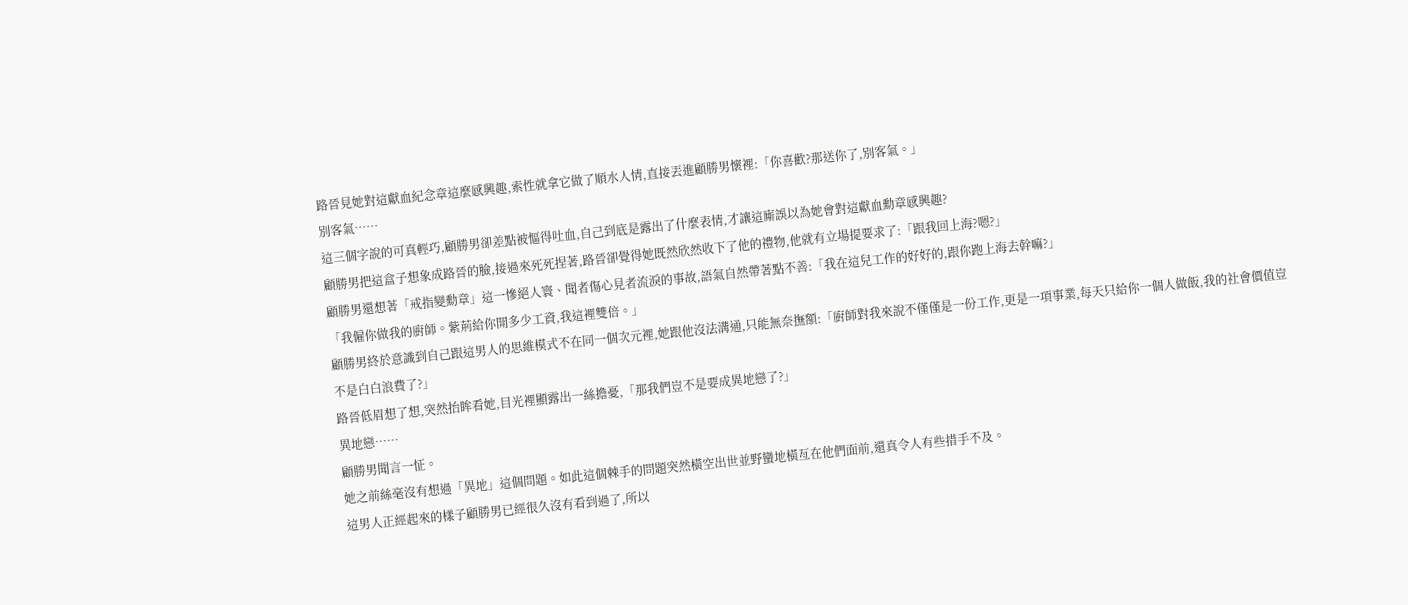路晉見她對這獻血紀念章這麼感興趣,索性就拿它做了順水人情,直接丟進顧勝男懷裡:「你喜歡?那送你了,別客氣。」
別客氣……
這三個字說的可真輕巧,顧勝男卻差點被慪得吐血,自己到底是露出了什麼表情,才讓這廝誤以為她會對這獻血勳章感興趣?
顧勝男把這盒子想象成路晉的臉,接過來死死捏著,路晉卻覺得她既然欣然收下了他的禮物,他就有立場提要求了:「跟我回上海?嗯?」
顧勝男還想著「戒指變勳章」這一慘絕人寰、聞者傷心見者流淚的事故,語氣自然帶著點不善:「我在這兒工作的好好的,跟你跑上海去幹嘛?」
「我僱你做我的廚師。紫荊給你開多少工資,我這裡雙倍。」
顧勝男終於意識到自己跟這男人的思維模式不在同一個次元裡,她跟他沒法溝通,只能無奈撫額:「廚師對我來說不僅僅是一份工作,更是一項事業,每天只給你一個人做飯,我的社會價值豈不是白白浪費了?」
路晉低眉想了想,突然抬眸看她,目光裡顯露出一絲擔憂,「那我們豈不是要成異地戀了?」
異地戀……
顧勝男聞言一怔。
她之前絲毫沒有想過「異地」這個問題。如此這個棘手的問題突然橫空出世並野蠻地橫亙在他們面前,還真令人有些措手不及。
這男人正經起來的樣子顧勝男已經很久沒有看到過了,所以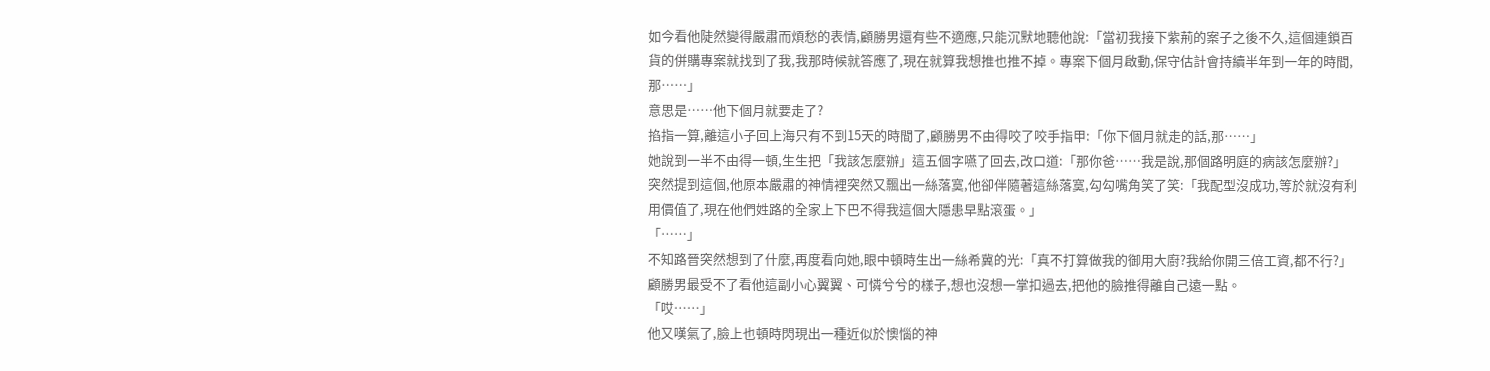如今看他陡然變得嚴肅而煩愁的表情,顧勝男還有些不適應,只能沉默地聽他說:「當初我接下紫荊的案子之後不久,這個連鎖百貨的併購專案就找到了我,我那時候就答應了,現在就算我想推也推不掉。專案下個月啟動,保守估計會持續半年到一年的時間,那……」
意思是……他下個月就要走了?
掐指一算,離這小子回上海只有不到15天的時間了,顧勝男不由得咬了咬手指甲:「你下個月就走的話,那……」
她說到一半不由得一頓,生生把「我該怎麼辦」這五個字嚥了回去,改口道:「那你爸……我是說,那個路明庭的病該怎麼辦?」
突然提到這個,他原本嚴肅的神情裡突然又飄出一絲落寞,他卻伴隨著這絲落寞,勾勾嘴角笑了笑:「我配型沒成功,等於就沒有利用價值了,現在他們姓路的全家上下巴不得我這個大隱患早點滾蛋。」
「……」
不知路晉突然想到了什麼,再度看向她,眼中頓時生出一絲希冀的光:「真不打算做我的御用大廚?我給你開三倍工資,都不行?」
顧勝男最受不了看他這副小心翼翼、可憐兮兮的樣子,想也沒想一掌扣過去,把他的臉推得離自己遠一點。
「哎……」
他又嘆氣了,臉上也頓時閃現出一種近似於懊惱的神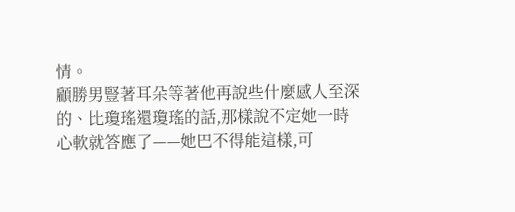情。
顧勝男豎著耳朵等著他再說些什麼感人至深的、比瓊瑤還瓊瑤的話,那樣說不定她一時心軟就答應了——她巴不得能這樣,可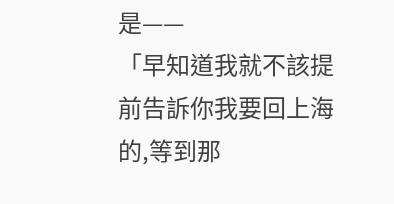是——
「早知道我就不該提前告訴你我要回上海的,等到那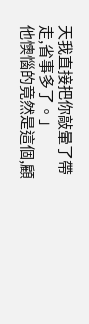天我直接把你敲暈了帶走,省事多了。」
他懊惱的竟然是這個,顧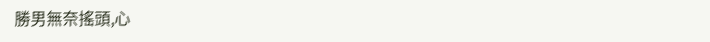勝男無奈搖頭,心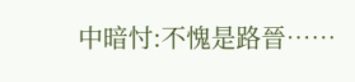中暗忖:不愧是路晉……